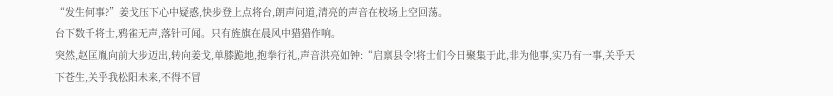“发生何事?”姜戈压下心中疑惑,快步登上点将台,朗声问道,清亮的声音在校场上空回荡。
台下数千将士,鸦雀无声,落针可闻。只有旌旗在晨风中猎猎作响。
突然,赵匡胤向前大步迈出,转向姜戈,单膝跪地,抱拳行礼,声音洪亮如钟:“启禀县令!将士们今日聚集于此,非为他事,实乃有一事,关乎天下苍生,关乎我松阳未来,不得不冒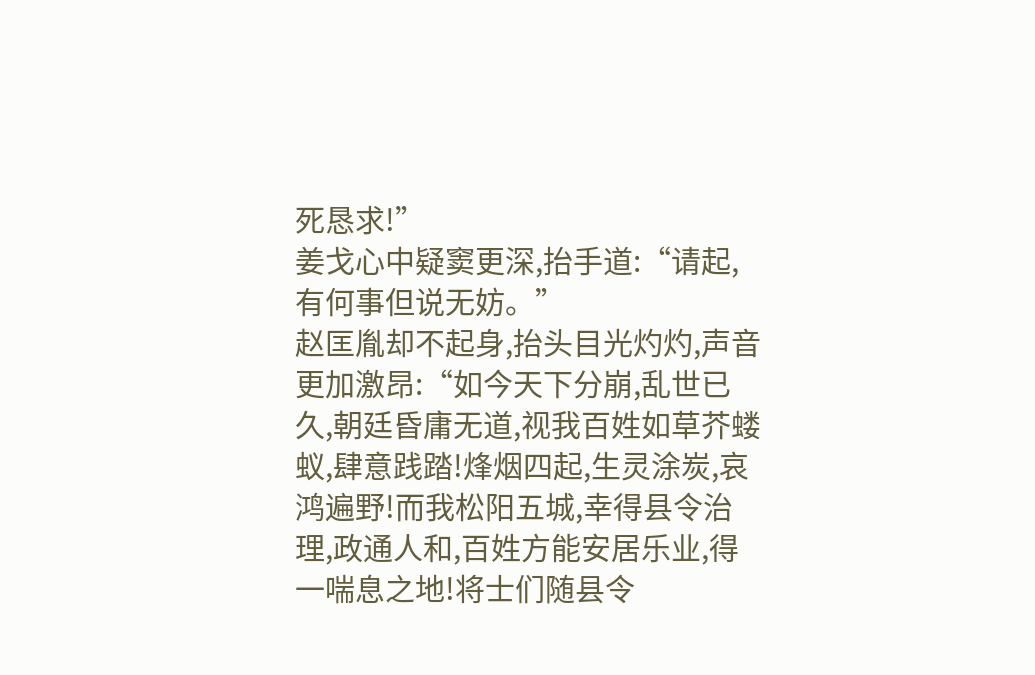死恳求!”
姜戈心中疑窦更深,抬手道:“请起,有何事但说无妨。”
赵匡胤却不起身,抬头目光灼灼,声音更加激昂:“如今天下分崩,乱世已久,朝廷昏庸无道,视我百姓如草芥蝼蚁,肆意践踏!烽烟四起,生灵涂炭,哀鸿遍野!而我松阳五城,幸得县令治理,政通人和,百姓方能安居乐业,得一喘息之地!将士们随县令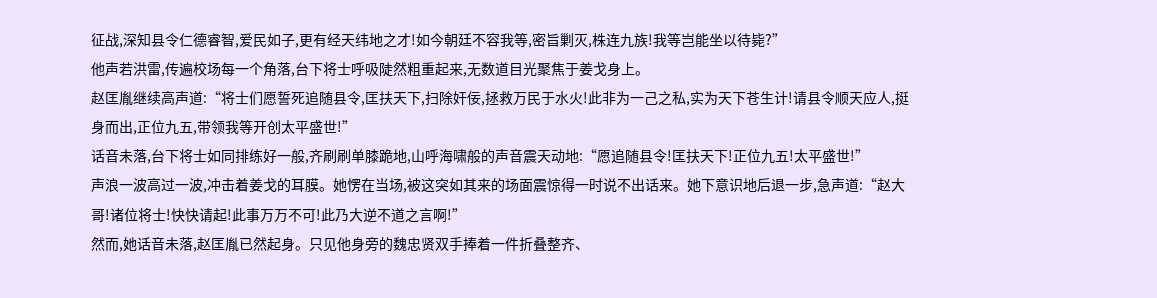征战,深知县令仁德睿智,爱民如子,更有经天纬地之才!如今朝廷不容我等,密旨剿灭,株连九族!我等岂能坐以待毙?”
他声若洪雷,传遍校场每一个角落,台下将士呼吸陡然粗重起来,无数道目光聚焦于姜戈身上。
赵匡胤继续高声道:“将士们愿誓死追随县令,匡扶天下,扫除奸佞,拯救万民于水火!此非为一己之私,实为天下苍生计!请县令顺天应人,挺身而出,正位九五,带领我等开创太平盛世!”
话音未落,台下将士如同排练好一般,齐刷刷单膝跪地,山呼海啸般的声音震天动地:“愿追随县令!匡扶天下!正位九五!太平盛世!”
声浪一波高过一波,冲击着姜戈的耳膜。她愣在当场,被这突如其来的场面震惊得一时说不出话来。她下意识地后退一步,急声道:“赵大哥!诸位将士!快快请起!此事万万不可!此乃大逆不道之言啊!”
然而,她话音未落,赵匡胤已然起身。只见他身旁的魏忠贤双手捧着一件折叠整齐、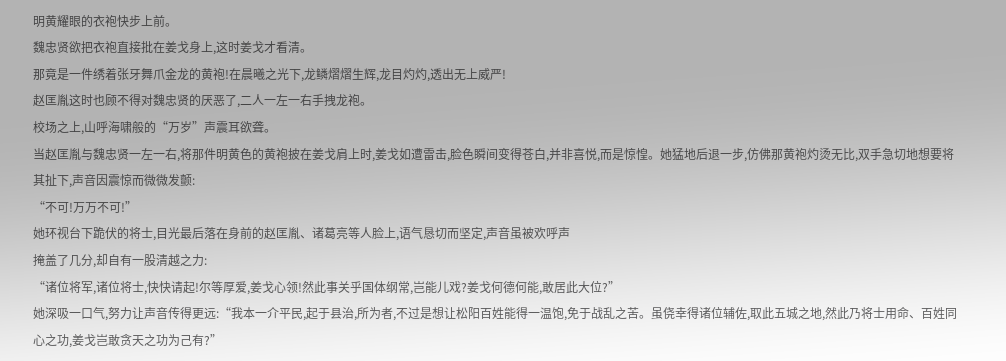明黄耀眼的衣袍快步上前。
魏忠贤欲把衣袍直接批在姜戈身上,这时姜戈才看清。
那竟是一件绣着张牙舞爪金龙的黄袍!在晨曦之光下,龙鳞熠熠生辉,龙目灼灼,透出无上威严!
赵匡胤这时也顾不得对魏忠贤的厌恶了,二人一左一右手拽龙袍。
校场之上,山呼海啸般的“万岁”声震耳欲聋。
当赵匡胤与魏忠贤一左一右,将那件明黄色的黄袍披在姜戈肩上时,姜戈如遭雷击,脸色瞬间变得苍白,并非喜悦,而是惊惶。她猛地后退一步,仿佛那黄袍灼烫无比,双手急切地想要将其扯下,声音因震惊而微微发颤:
“不可!万万不可!”
她环视台下跪伏的将士,目光最后落在身前的赵匡胤、诸葛亮等人脸上,语气恳切而坚定,声音虽被欢呼声
掩盖了几分,却自有一股清越之力:
“诸位将军,诸位将士,快快请起!尔等厚爱,姜戈心领!然此事关乎国体纲常,岂能儿戏?姜戈何德何能,敢居此大位?”
她深吸一口气,努力让声音传得更远:“我本一介平民,起于县治,所为者,不过是想让松阳百姓能得一温饱,免于战乱之苦。虽侥幸得诸位辅佐,取此五城之地,然此乃将士用命、百姓同心之功,姜戈岂敢贪天之功为己有?”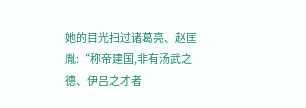她的目光扫过诸葛亮、赵匡胤:“称帝建国,非有汤武之德、伊吕之才者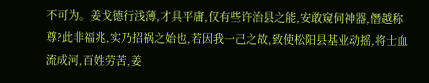不可为。姜戈德行浅薄,才具平庸,仅有些许治县之能,安敢窥伺神器,僭越称尊?此非福兆,实乃招祸之始也,若因我一己之故,致使松阳县基业动摇,将士血流成河,百姓劳苦,姜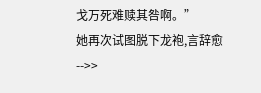戈万死难赎其咎啊。”
她再次试图脱下龙袍,言辞愈-->>